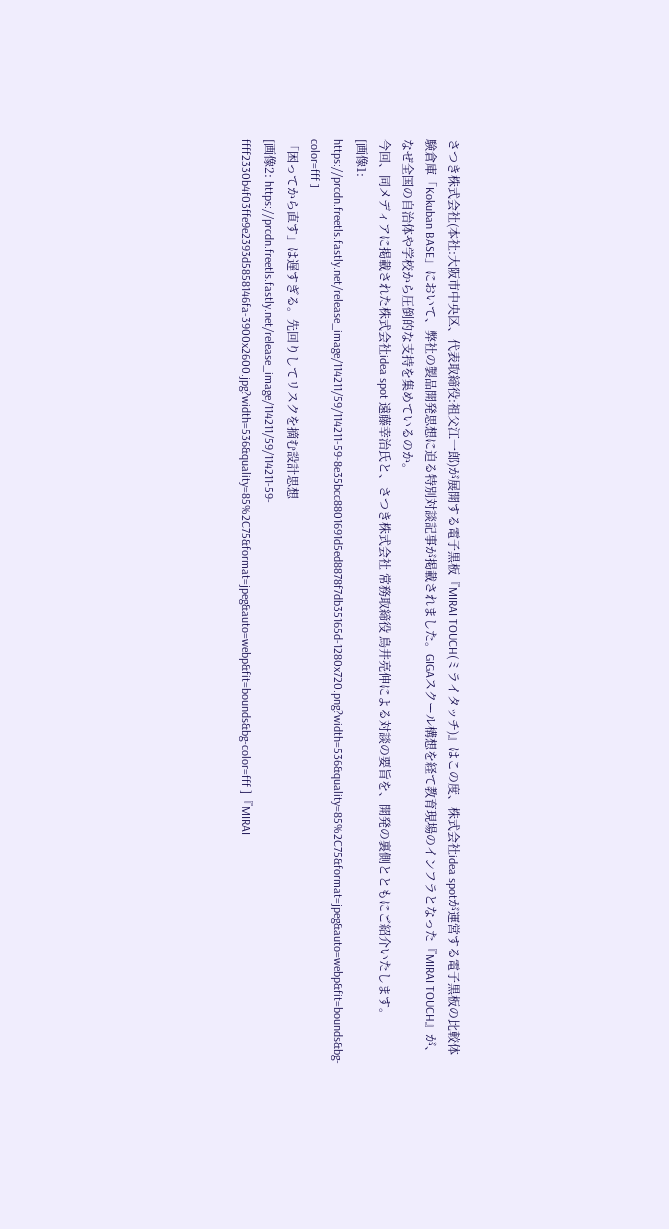さつき株式会社(本社:大阪市中央区、代表取締役:祖父江一郎)が展開する電子黒板『MIRAI TOUCH(ミライタッチ)』はこの度、株式会社idea spotが運営する電子黒板の比較体験倉庫「Kokuban BASE」において、弊社の製品開発思想に迫る特別対談記事が掲載されました。GIGAスクール構想を経て教育現場のインフラとなった『MIRAI TOUCH』が、なぜ全国の自治体や学校から圧倒的な支持を集めているのか。
今回、同メディアに掲載された株式会社idea spot 遠藤幸治氏と、さつき株式会社 常務取締役 鳥井亮伸による対談の要旨を、開発の裏側とともにご紹介いたします。
[画像1: https://prcdn.freetls.fastly.net/release_image/114211/59/114211-59-8e35bcc8801691d5ed8878f7db35165d-1280x720.png?width=536&quality=85%2C75&format=jpeg&auto=webp&fit=bounds&bg-color=fff ]
「困ってから直す」は遅すぎる。先回りしてリスクを摘む設計思想
[画像2: https://prcdn.freetls.fastly.net/release_image/114211/59/114211-59-ffff2330b4f03ffe9e2393d5858146fa-3900x2600.jpg?width=536&quality=85%2C75&format=jpeg&auto=webp&fit=bounds&bg-color=fff ]『MIRAI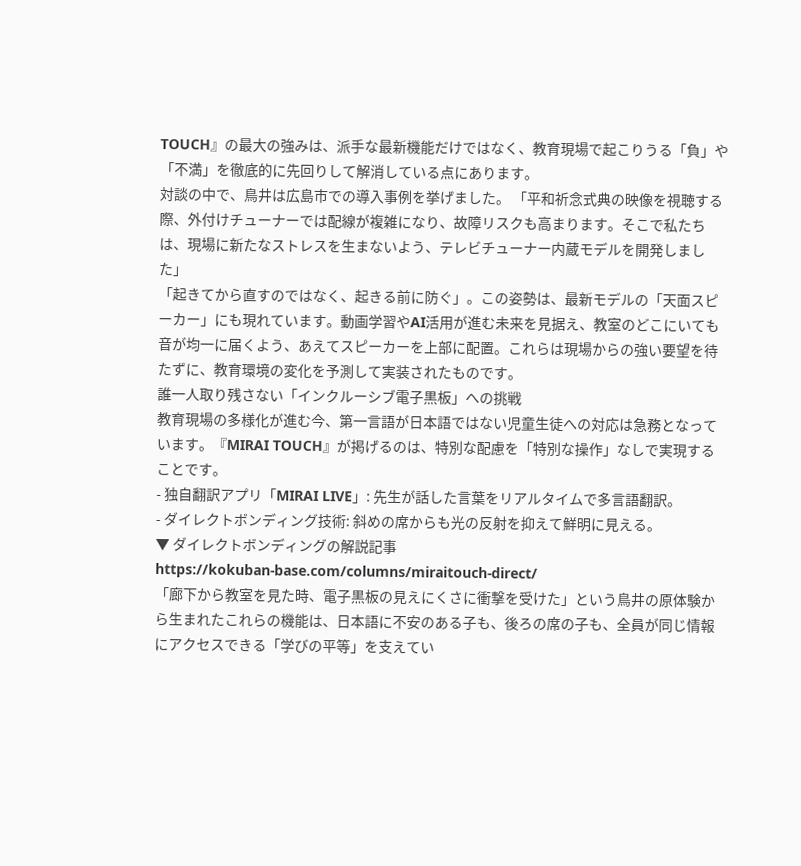TOUCH』の最大の強みは、派手な最新機能だけではなく、教育現場で起こりうる「負」や「不満」を徹底的に先回りして解消している点にあります。
対談の中で、鳥井は広島市での導入事例を挙げました。 「平和祈念式典の映像を視聴する際、外付けチューナーでは配線が複雑になり、故障リスクも高まります。そこで私たちは、現場に新たなストレスを生まないよう、テレビチューナー内蔵モデルを開発しました」
「起きてから直すのではなく、起きる前に防ぐ」。この姿勢は、最新モデルの「天面スピーカー」にも現れています。動画学習やAI活用が進む未来を見据え、教室のどこにいても音が均一に届くよう、あえてスピーカーを上部に配置。これらは現場からの強い要望を待たずに、教育環境の変化を予測して実装されたものです。
誰一人取り残さない「インクルーシブ電子黒板」への挑戦
教育現場の多様化が進む今、第一言語が日本語ではない児童生徒への対応は急務となっています。『MIRAI TOUCH』が掲げるのは、特別な配慮を「特別な操作」なしで実現することです。
- 独自翻訳アプリ「MIRAI LIVE」: 先生が話した言葉をリアルタイムで多言語翻訳。
- ダイレクトボンディング技術: 斜めの席からも光の反射を抑えて鮮明に見える。
▼ ダイレクトボンディングの解説記事
https://kokuban-base.com/columns/miraitouch-direct/
「廊下から教室を見た時、電子黒板の見えにくさに衝撃を受けた」という鳥井の原体験から生まれたこれらの機能は、日本語に不安のある子も、後ろの席の子も、全員が同じ情報にアクセスできる「学びの平等」を支えてい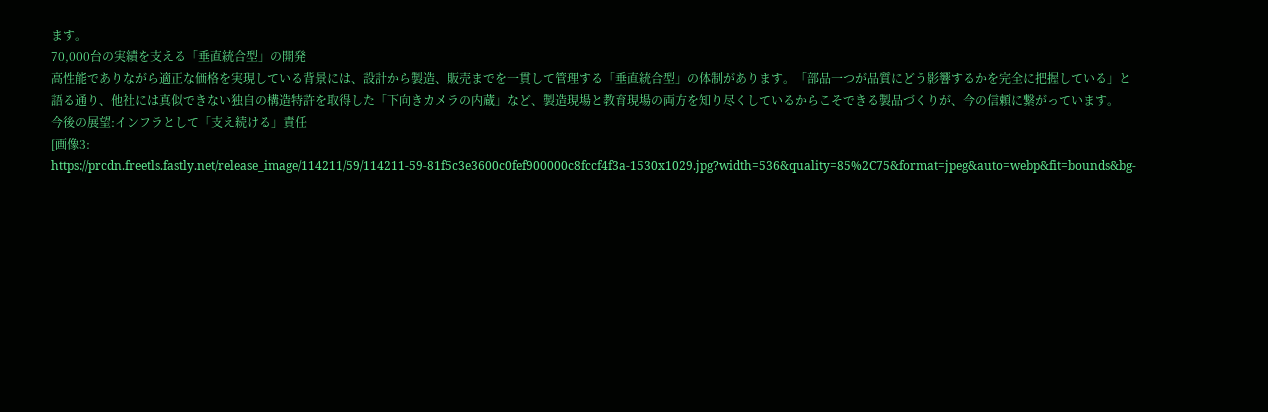ます。
70,000台の実績を支える「垂直統合型」の開発
高性能でありながら適正な価格を実現している背景には、設計から製造、販売までを一貫して管理する「垂直統合型」の体制があります。「部品一つが品質にどう影響するかを完全に把握している」と語る通り、他社には真似できない独自の構造特許を取得した「下向きカメラの内蔵」など、製造現場と教育現場の両方を知り尽くしているからこそできる製品づくりが、今の信頼に繋がっています。
今後の展望:インフラとして「支え続ける」責任
[画像3: https://prcdn.freetls.fastly.net/release_image/114211/59/114211-59-81f5c3e3600c0fef900000c8fccf4f3a-1530x1029.jpg?width=536&quality=85%2C75&format=jpeg&auto=webp&fit=bounds&bg-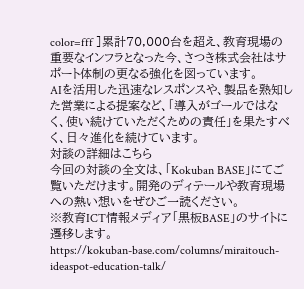color=fff ]累計70,000台を超え、教育現場の重要なインフラとなった今、さつき株式会社はサポート体制の更なる強化を図っています。
AIを活用した迅速なレスポンスや、製品を熟知した営業による提案など、「導入がゴールではなく、使い続けていただくための責任」を果たすべく、日々進化を続けています。
対談の詳細はこちら
今回の対談の全文は、「Kokuban BASE」にてご覧いただけます。開発のディテールや教育現場への熱い想いをぜひご一読ください。
※教育ICT情報メディア「黒板BASE」のサイトに遷移します。
https://kokuban-base.com/columns/miraitouch-ideaspot-education-talk/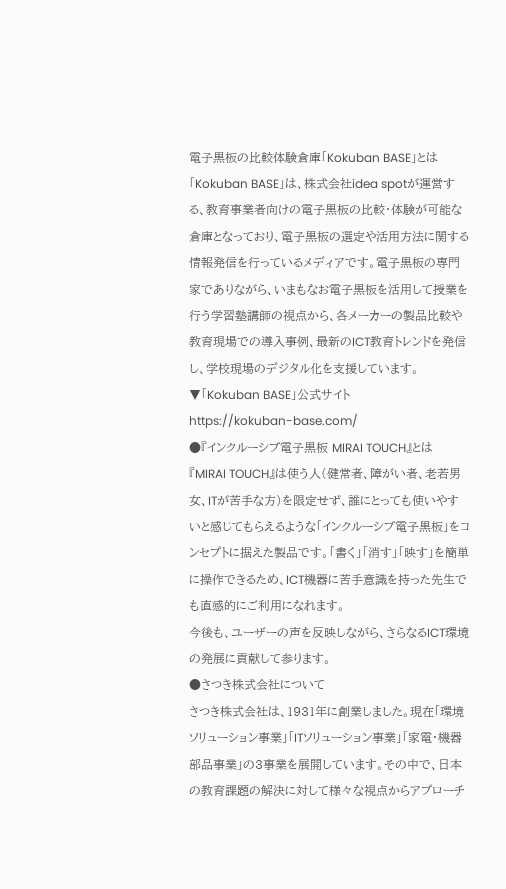電子黒板の比較体験倉庫「Kokuban BASE」とは
「Kokuban BASE」は、株式会社idea spotが運営する、教育事業者向けの電子黒板の比較・体験が可能な倉庫となっており、電子黒板の選定や活用方法に関する情報発信を行っているメディアです。電子黒板の専門家でありながら、いまもなお電子黒板を活用して授業を行う学習塾講師の視点から、各メーカーの製品比較や教育現場での導入事例、最新のICT教育トレンドを発信し、学校現場のデジタル化を支援しています。
▼「Kokuban BASE」公式サイト
https://kokuban-base.com/
●『インクルーシブ電子黒板 MIRAI TOUCH』とは
『MIRAI TOUCH』は使う人(健常者、障がい者、老若男女、ITが苦手な方)を限定せず、誰にとっても使いやすいと感じてもらえるような「インクルーシブ電子黒板」をコンセプトに据えた製品です。「書く」「消す」「映す」を簡単に操作できるため、ICT機器に苦手意識を持った先生でも直感的にご利用になれます。
今後も、ユーザーの声を反映しながら、さらなるICT環境の発展に貢献して参ります。
●さつき株式会社について
さつき株式会社は、1931年に創業しました。現在「環境ソリューション事業」「ITソリューション事業」「家電・機器部品事業」の3事業を展開しています。その中で、日本の教育課題の解決に対して様々な視点からアプローチ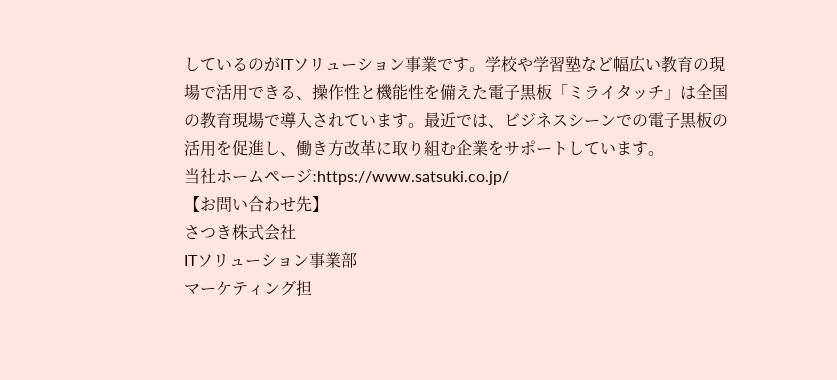しているのがITソリューション事業です。学校や学習塾など幅広い教育の現場で活用できる、操作性と機能性を備えた電子黒板「ミライタッチ」は全国の教育現場で導入されています。最近では、ビジネスシーンでの電子黒板の活用を促進し、働き方改革に取り組む企業をサポートしています。
当社ホームページ:https://www.satsuki.co.jp/
【お問い合わせ先】
さつき株式会社
ITソリューション事業部
マーケティング担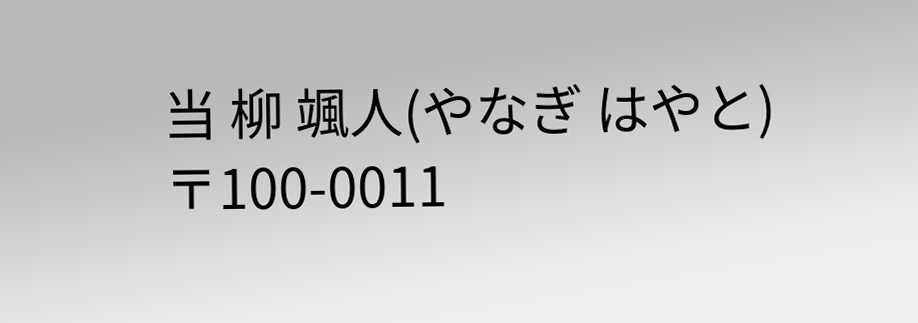当 柳 颯人(やなぎ はやと)
〒100-0011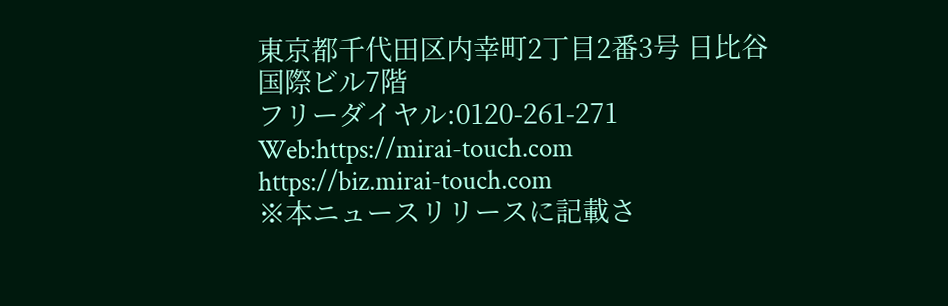東京都千代田区内幸町2丁目2番3号 日比谷国際ビル7階
フリーダイヤル:0120-261-271
Web:https://mirai-touch.com
https://biz.mirai-touch.com
※本ニュースリリースに記載さ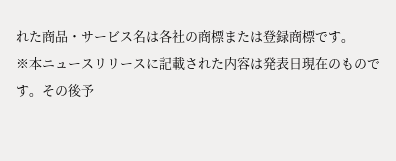れた商品・サービス名は各社の商標または登録商標です。
※本ニュースリリースに記載された内容は発表日現在のものです。その後予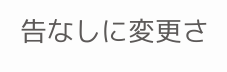告なしに変更さ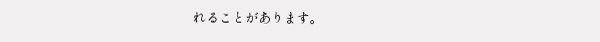れることがあります。